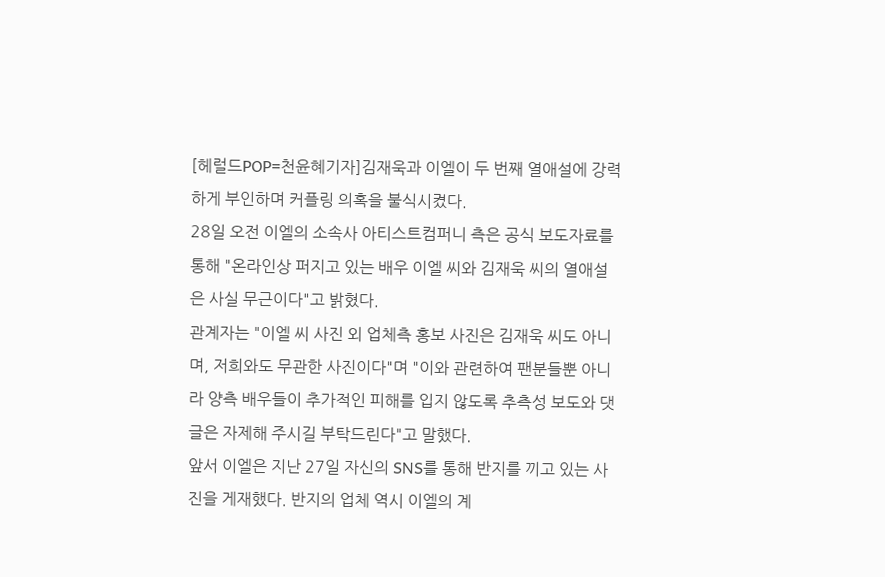[헤럴드POP=천윤혜기자]김재욱과 이엘이 두 번째 열애설에 강력하게 부인하며 커플링 의혹을 불식시켰다.
28일 오전 이엘의 소속사 아티스트컴퍼니 측은 공식 보도자료를 통해 "온라인상 퍼지고 있는 배우 이엘 씨와 김재욱 씨의 열애설은 사실 무근이다"고 밝혔다.
관계자는 "이엘 씨 사진 외 업체측 홍보 사진은 김재욱 씨도 아니며, 저희와도 무관한 사진이다"며 "이와 관련하여 팬분들뿐 아니라 양측 배우들이 추가적인 피해를 입지 않도록 추측성 보도와 댓글은 자제해 주시길 부탁드린다"고 말했다.
앞서 이엘은 지난 27일 자신의 SNS를 통해 반지를 끼고 있는 사진을 게재했다. 반지의 업체 역시 이엘의 계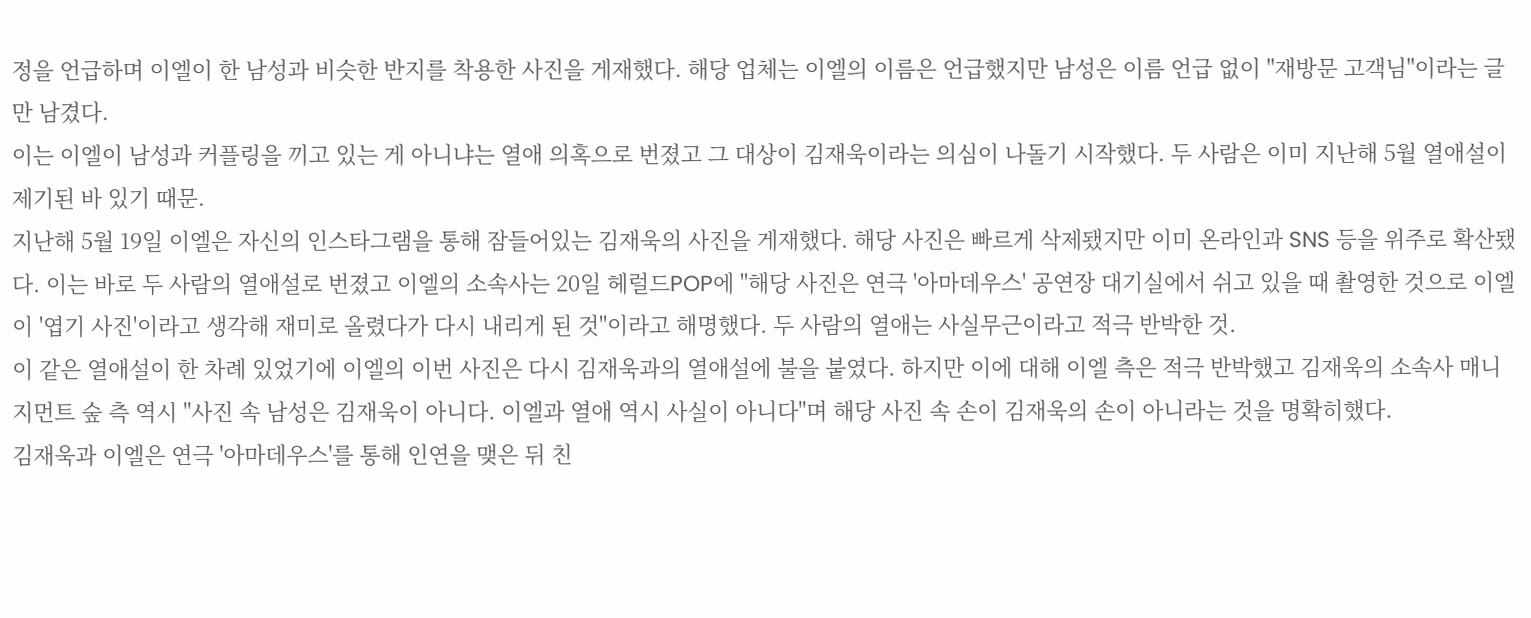정을 언급하며 이엘이 한 남성과 비슷한 반지를 착용한 사진을 게재했다. 해당 업체는 이엘의 이름은 언급했지만 남성은 이름 언급 없이 "재방문 고객님"이라는 글만 남겼다.
이는 이엘이 남성과 커플링을 끼고 있는 게 아니냐는 열애 의혹으로 번졌고 그 대상이 김재욱이라는 의심이 나돌기 시작했다. 두 사람은 이미 지난해 5월 열애설이 제기된 바 있기 때문.
지난해 5월 19일 이엘은 자신의 인스타그램을 통해 잠들어있는 김재욱의 사진을 게재했다. 해당 사진은 빠르게 삭제됐지만 이미 온라인과 SNS 등을 위주로 확산됐다. 이는 바로 두 사람의 열애설로 번졌고 이엘의 소속사는 20일 헤럴드POP에 "해당 사진은 연극 '아마데우스' 공연장 대기실에서 쉬고 있을 때 촬영한 것으로 이엘이 '엽기 사진'이라고 생각해 재미로 올렸다가 다시 내리게 된 것"이라고 해명했다. 두 사람의 열애는 사실무근이라고 적극 반박한 것.
이 같은 열애설이 한 차례 있었기에 이엘의 이번 사진은 다시 김재욱과의 열애설에 불을 붙였다. 하지만 이에 대해 이엘 측은 적극 반박했고 김재욱의 소속사 매니지먼트 숲 측 역시 "사진 속 남성은 김재욱이 아니다. 이엘과 열애 역시 사실이 아니다"며 해당 사진 속 손이 김재욱의 손이 아니라는 것을 명확히했다.
김재욱과 이엘은 연극 '아마데우스'를 통해 인연을 맺은 뒤 친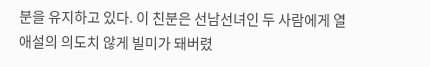분을 유지하고 있다. 이 친분은 선남선녀인 두 사람에게 열애설의 의도치 않게 빌미가 돼버렸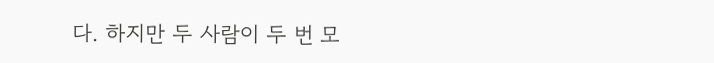다. 하지만 두 사람이 두 번 모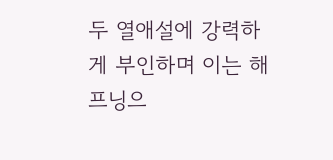두 열애설에 강력하게 부인하며 이는 해프닝으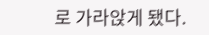로 가라앉게 됐다.